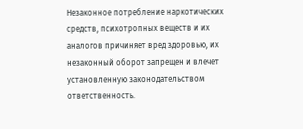Незаконное потребление наркотических средств, психотропных веществ и их аналогов причиняет вред здоровью, их незаконный оборот запрещен и влечет установленную законодательством ответственность.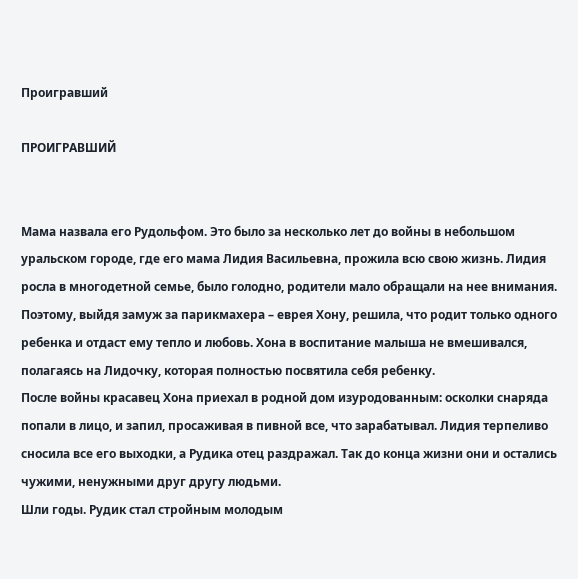Проигравший

ПРОИГРАВШИЙ


Мама назвала его Рудольфом. Это было за несколько лет до войны в небольшом уральском городе, где его мама Лидия Васильевна, прожила всю свою жизнь. Лидия росла в многодетной семье, было голодно, родители мало обращали на нее внимания. Поэтому, выйдя замуж за парикмахера – еврея Хону, решила, что родит только одного ребенка и отдаст ему тепло и любовь. Хона в воспитание малыша не вмешивался, полагаясь на Лидочку, которая полностью посвятила себя ребенку.
После войны красавец Хона приехал в родной дом изуродованным: осколки снаряда попали в лицо, и запил, просаживая в пивной все, что зарабатывал. Лидия терпеливо сносила все его выходки, а Рудика отец раздражал. Так до конца жизни они и остались чужими, ненужными друг другу людьми.
Шли годы. Рудик стал стройным молодым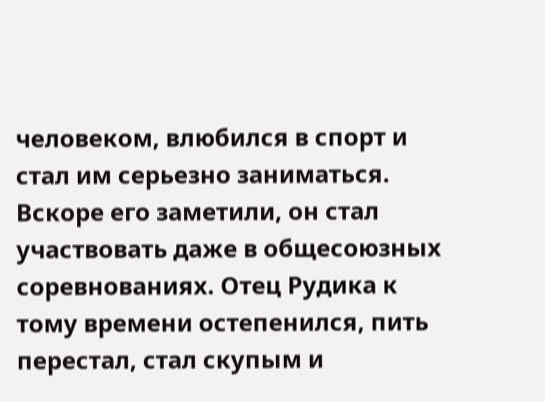человеком, влюбился в спорт и стал им серьезно заниматься. Вскоре его заметили, он стал участвовать даже в общесоюзных соревнованиях. Отец Рудика к тому времени остепенился, пить перестал, стал скупым и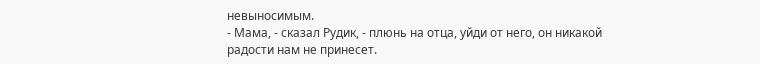невыносимым.
- Мама, - сказал Рудик, - плюнь на отца, уйди от него, он никакой радости нам не принесет.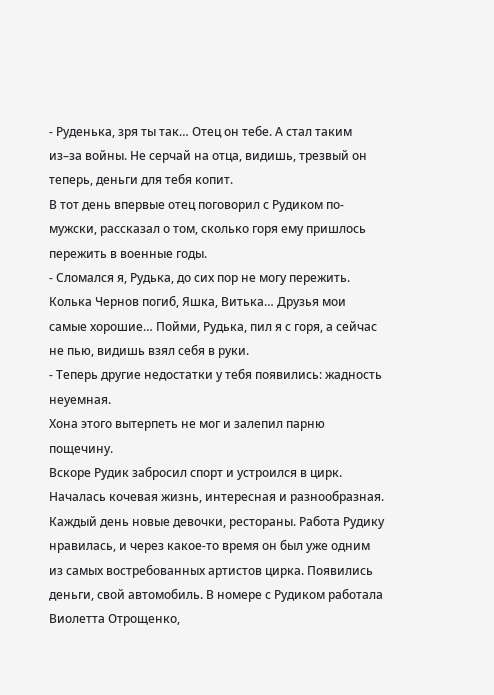- Руденька, зря ты так… Отец он тебе. А стал таким из–за войны. Не серчай на отца, видишь, трезвый он теперь, деньги для тебя копит.
В тот день впервые отец поговорил с Рудиком по- мужски, рассказал о том, сколько горя ему пришлось пережить в военные годы.
- Сломался я, Рудька, до сих пор не могу пережить. Колька Чернов погиб, Яшка, Витька… Друзья мои самые хорошие… Пойми, Рудька, пил я с горя, а сейчас не пью, видишь взял себя в руки.
- Теперь другие недостатки у тебя появились: жадность неуемная.
Хона этого вытерпеть не мог и залепил парню пощечину.
Вскоре Рудик забросил спорт и устроился в цирк. Началась кочевая жизнь, интересная и разнообразная. Каждый день новые девочки, рестораны. Работа Рудику нравилась, и через какое-то время он был уже одним из самых востребованных артистов цирка. Появились деньги, свой автомобиль. В номере с Рудиком работала Виолетта Отрощенко,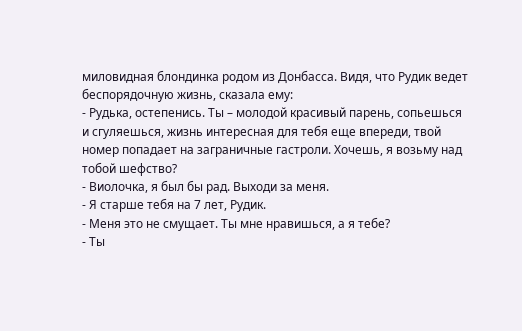миловидная блондинка родом из Донбасса. Видя, что Рудик ведет беспорядочную жизнь, сказала ему:
- Рудька, остепенись. Ты – молодой красивый парень, сопьешься и сгуляешься, жизнь интересная для тебя еще впереди, твой номер попадает на заграничные гастроли. Хочешь, я возьму над тобой шефство?
- Виолочка, я был бы рад. Выходи за меня.
- Я старше тебя на 7 лет, Рудик.
- Меня это не смущает. Ты мне нравишься, а я тебе?
- Ты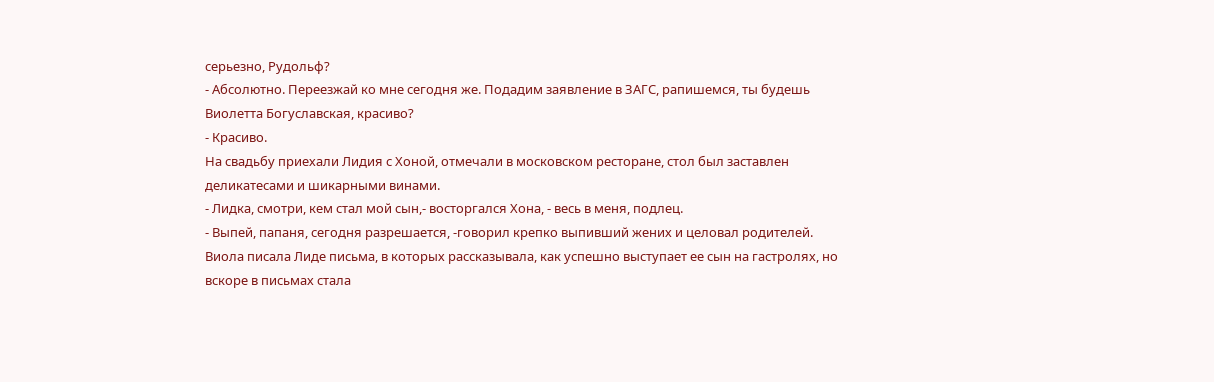серьезно, Рудольф?
- Абсолютно. Переезжай ко мне сегодня же. Подадим заявление в ЗАГС, рапишемся, ты будешь Виолетта Богуславская, красиво?
- Красиво.
На свадьбу приехали Лидия с Хоной, отмечали в московском ресторане, стол был заставлен деликатесами и шикарными винами.
- Лидка, смотри, кем стал мой сын,- восторгался Хона, - весь в меня, подлец.
- Выпей, папаня, сегодня разрешается, -говорил крепко выпивший жених и целовал родителей.
Виола писала Лиде письма, в которых рассказывала, как успешно выступает ее сын на гастролях, но вскоре в письмах стала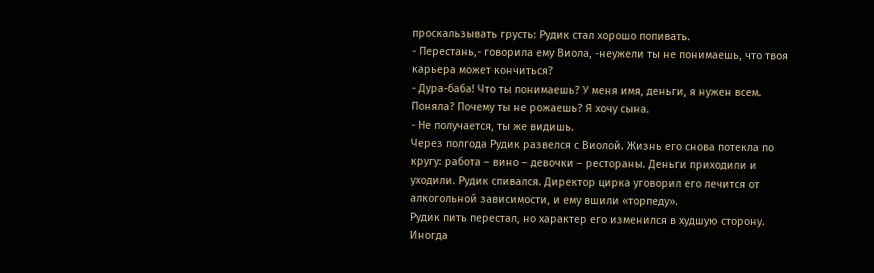проскальзывать грусть: Рудик стал хорошо попивать.
- Перестань,- говорила ему Виола, -неужели ты не понимаешь, что твоя карьера может кончиться?
- Дура-баба! Что ты понимаешь? У меня имя, деньги, я нужен всем. Поняла? Почему ты не рожаешь? Я хочу сына.
- Не получается, ты же видишь.
Через полгода Рудик развелся с Виолой. Жизнь его снова потекла по кругу: работа – вино – девочки – рестораны. Деньги приходили и уходили. Рудик спивался. Директор цирка уговорил его лечится от алкогольной зависимости, и ему вшили «торпеду».
Рудик пить перестал, но характер его изменился в худшую сторону. Иногда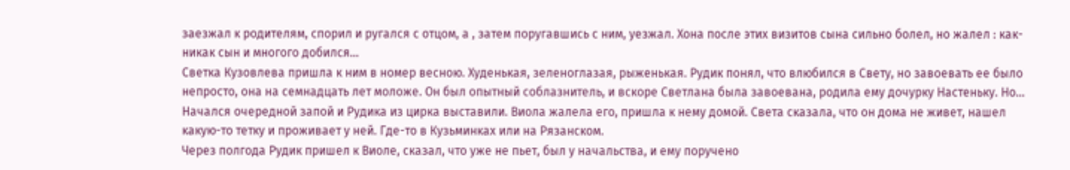заезжал к родителям, спорил и ругался с отцом, а , затем поругавшись с ним, уезжал. Хона после этих визитов сына сильно болел, но жалел : как- никак сын и многого добился…
Светка Кузовлева пришла к ним в номер весною. Худенькая, зеленоглазая, рыженькая. Рудик понял, что влюбился в Свету, но завоевать ее было непросто, она на семнадцать лет моложе. Он был опытный соблазнитель, и вскоре Светлана была завоевана, родила ему дочурку Настеньку. Но…
Начался очередной запой и Рудика из цирка выставили. Виола жалела его, пришла к нему домой. Света сказала, что он дома не живет, нашел какую-то тетку и проживает у ней. Где-то в Кузьминках или на Рязанском.
Через полгода Рудик пришел к Виоле, сказал, что уже не пьет, был у начальства, и ему поручено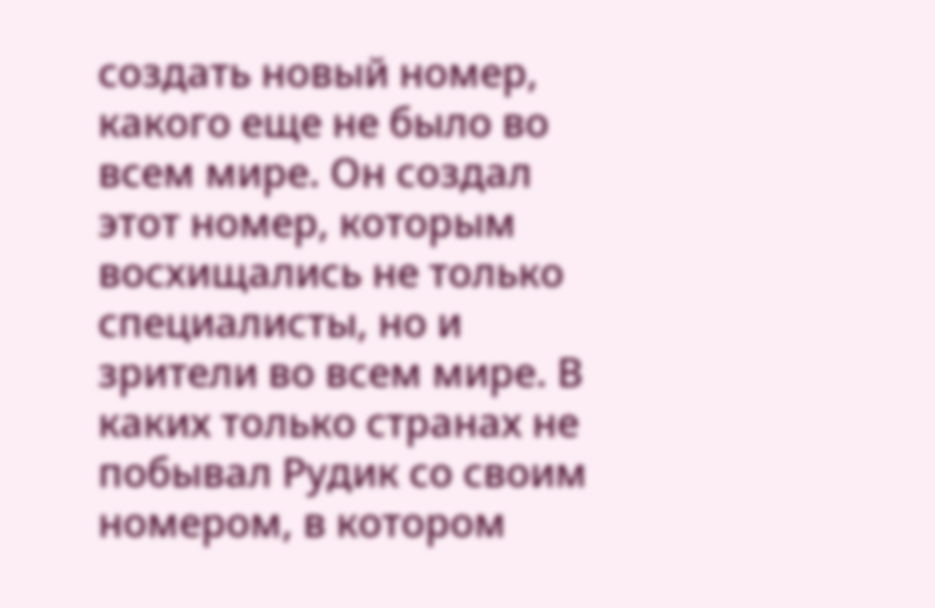создать новый номер, какого еще не было во всем мире. Он создал этот номер, которым восхищались не только специалисты, но и зрители во всем мире. В каких только странах не побывал Рудик со своим номером, в котором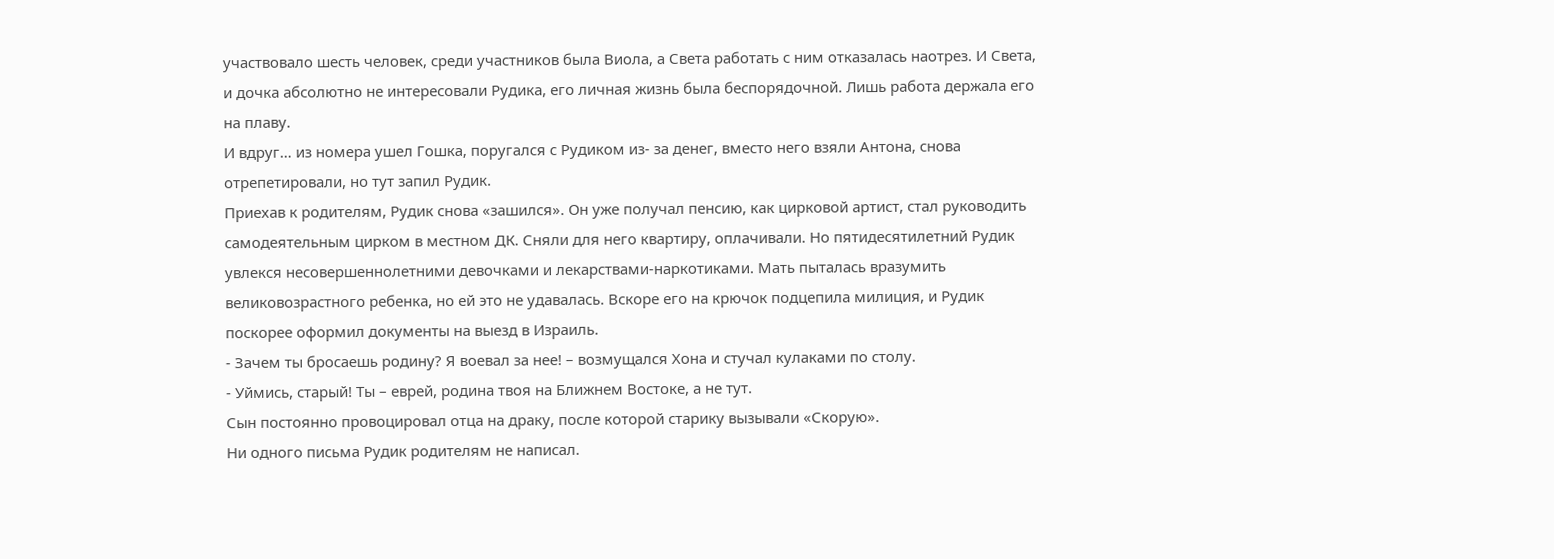участвовало шесть человек, среди участников была Виола, а Света работать с ним отказалась наотрез. И Света, и дочка абсолютно не интересовали Рудика, его личная жизнь была беспорядочной. Лишь работа держала его на плаву.
И вдруг… из номера ушел Гошка, поругался с Рудиком из- за денег, вместо него взяли Антона, снова отрепетировали, но тут запил Рудик.
Приехав к родителям, Рудик снова «зашился». Он уже получал пенсию, как цирковой артист, стал руководить самодеятельным цирком в местном ДК. Сняли для него квартиру, оплачивали. Но пятидесятилетний Рудик увлекся несовершеннолетними девочками и лекарствами-наркотиками. Мать пыталась вразумить великовозрастного ребенка, но ей это не удавалась. Вскоре его на крючок подцепила милиция, и Рудик поскорее оформил документы на выезд в Израиль.
- Зачем ты бросаешь родину? Я воевал за нее! – возмущался Хона и стучал кулаками по столу.
- Уймись, старый! Ты – еврей, родина твоя на Ближнем Востоке, а не тут.
Сын постоянно провоцировал отца на драку, после которой старику вызывали «Скорую».
Ни одного письма Рудик родителям не написал.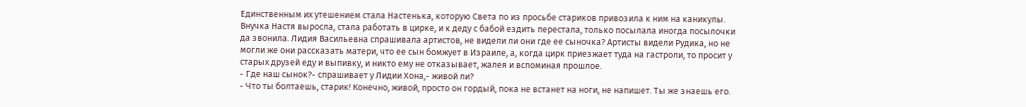Единственным их утешением стала Настенька, которую Света по из просьбе стариков привозила к ним на каникулы. Внучка Настя выросла, стала работать в цирке, и к деду с бабой ездить перестала, только посылала иногда посылочки да звонила. Лидия Васильевна спрашивала артистов, не видели ли они где ее сыночка? Артисты видели Рудика, но не могли же они рассказать матери, что ее сын бомжует в Израиле, а, когда цирк приезжает туда на гастроли, то просит у старых друзей еду и выпивку, и никто ему не отказывает, жалея и вспоминая прошлое.
- Где наш сынок?- спрашивает у Лидии Хона,- живой ли?
- Что ты болтаешь, старик! Конечно, живой, просто он гордый, пока не встанет на ноги, не напишет. Ты же знаешь его.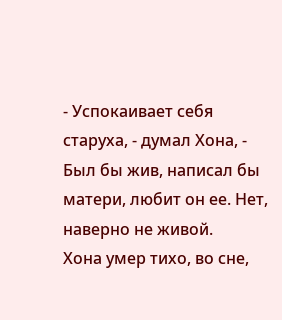- Успокаивает себя старуха, - думал Хона, - Был бы жив, написал бы матери, любит он ее. Нет, наверно не живой.
Хона умер тихо, во сне,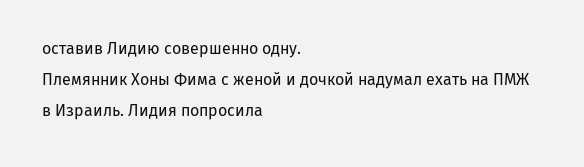оставив Лидию совершенно одну.
Племянник Хоны Фима с женой и дочкой надумал ехать на ПМЖ в Израиль. Лидия попросила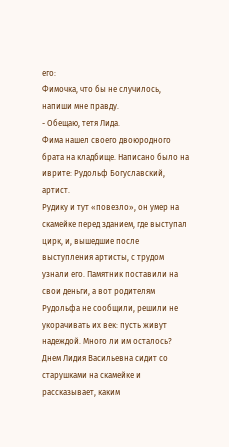его:
Фимочка, что бы не случилось, напиши мне правду.
- Обещаю, тетя Лида.
Фима нашел своего двоюродного брата на кладбище. Написано было на иврите: Рудольф Богуславский, артист.
Рудику и тут «повезло», он умер на скамейке перед зданием, где выступал цирк, и, вышедшие после выступления артисты, с трудом узнали его. Памятник поставили на свои деньги, а вот родителям Рудольфа не сообщили, решили не укорачивать их век: пусть живут надеждой. Много ли им осталось?
Днем Лидия Васильевна сидит со старушками на скамейке и рассказывает, каким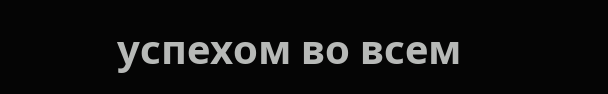успехом во всем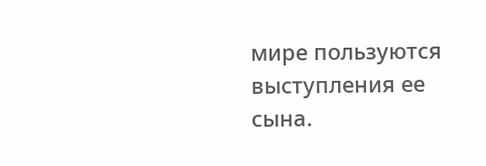мире пользуются выступления ее сына.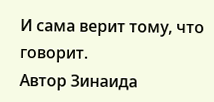И сама верит тому, что говорит.
Автор Зинаида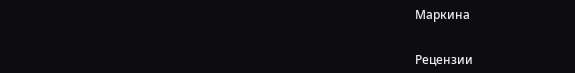Маркина


Рецензии